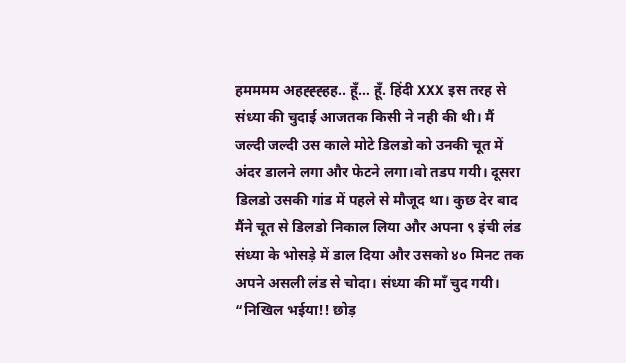हमममम अहह्ह्ह्हह.. हूँ… हूँ. हिंदी XXX इस तरह से संध्या की चुदाई आजतक किसी ने नही की थी। मैं जल्दी जल्दी उस काले मोटे डिलडो को उनकी चूत में अंदर डालने लगा और फेटने लगा।वो तडप गयी। दूसरा डिलडो उसकी गांड में पहले से मौजूद था। कुछ देर बाद मैंने चूत से डिलडो निकाल लिया और अपना ९ इंची लंड संध्या के भोसड़े में डाल दिया और उसको ४० मिनट तक अपने असली लंड से चोदा। संध्या की माँ चुद गयी। “निखिल भईया!! छोड़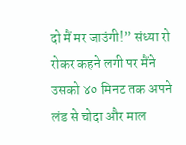दो मैं मर जाउंगी!” संध्या रो रोकर कहने लगी पर मैंने उसको ४० मिनट तक अपने लंड से चोदा और माल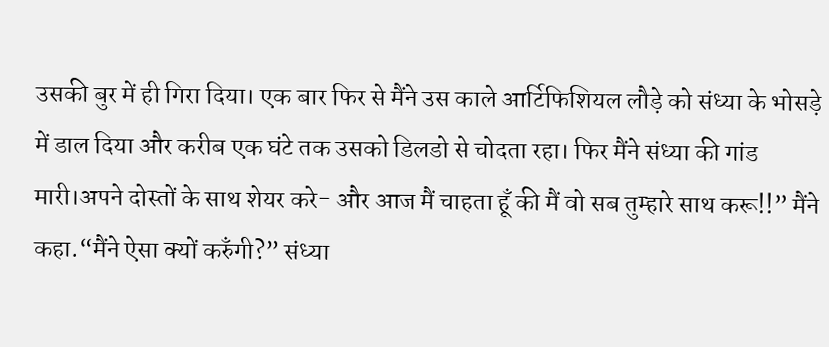उसकी बुर में ही गिरा दिया। एक बार फिर से मैंने उस काले आर्टिफिशियल लौड़े को संध्या के भोसड़े में डाल दिया और करीब एक घंटे तक उसको डिलडो से चोदता रहा। फिर मैंने संध्या की गांड मारी।अपने दोस्तों के साथ शेयर करे- और आज मैं चाहता हूँ की मैं वो सब तुम्हारे साथ करू!!” मैंने कहा.“मैंने ऐसा क्यों करुँगी?” संध्या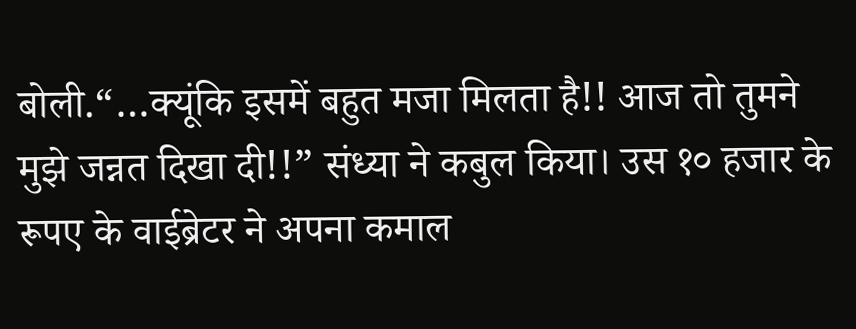बोली.“…क्यूंकि इसमें बहुत मजा मिलता है!! आज तो तुमने मुझे जन्नत दिखा दी!!” संध्या ने कबुल किया। उस १० हजार के रूपए के वाईब्रेटर ने अपना कमाल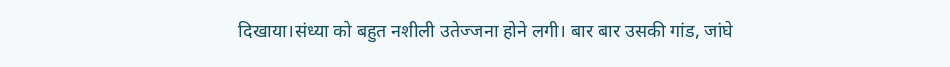दिखाया।संध्या को बहुत नशीली उतेज्जना होने लगी। बार बार उसकी गांड, जांघे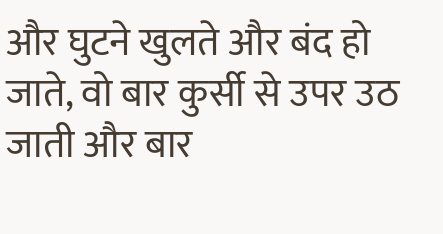और घुटने खुलते और बंद हो जाते, वो बार कुर्सी से उपर उठ जाती और बार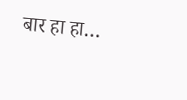बार हा हा…